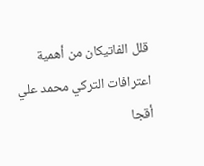قلل الفاتيكان من أهمية اعترافات التركي محمد علي أقجا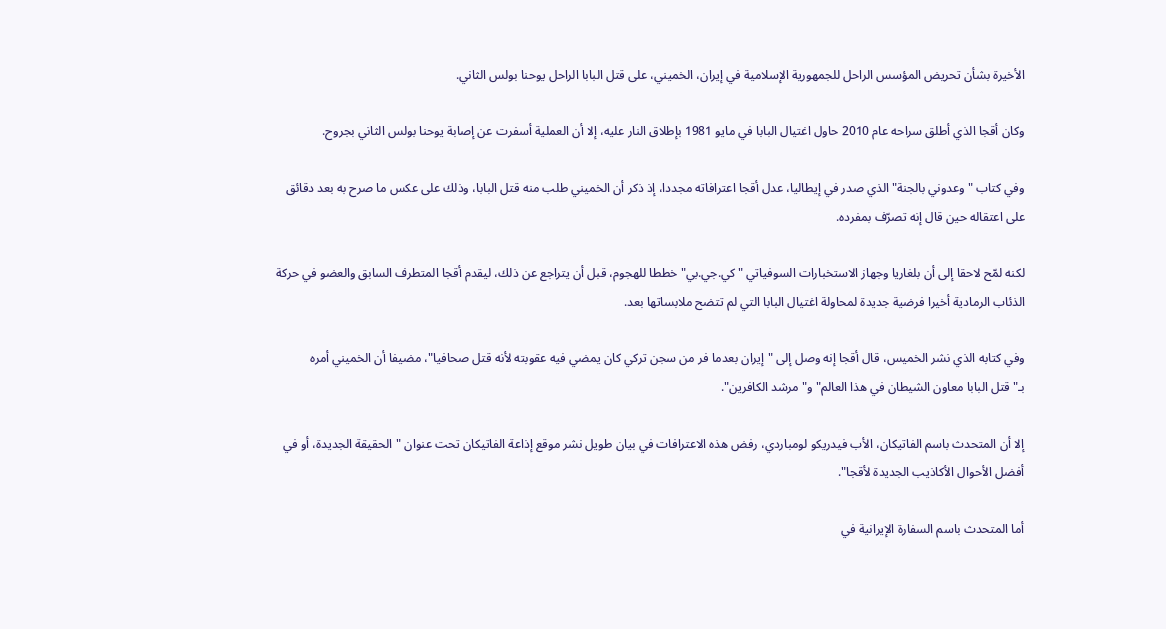الأخيرة بشأن تحريض المؤسس الراحل للجمهورية الإسلامية في إيران، الخميني، على قتل البابا الراحل يوحنا بولس الثاني.

وكان أقجا الذي أطلق سراحه عام 2010 حاول اغتيال البابا في مايو 1981 بإطلاق النار عليه، إلا أن العملية أسفرت عن إصابة يوحنا بولس الثاني بجروح.

وفي كتاب "وعدوني بالجنة" الذي صدر في إيطاليا، عدل أقجا اعترافاته مجددا، إذ ذكر أن الخميني طلب منه قتل البابا، وذلك على عكس ما صرح به بعد دقائق على اعتقاله حين قال إنه تصرّف بمفرده.

لكنه لمّح لاحقا إلى أن بلغاريا وجهاز الاستخبارات السوفياتي "كي.جي.بي" خططا للهجوم، قبل أن يتراجع عن ذلك، ليقدم أقجا المتطرف السابق والعضو في حركة الذئاب الرمادية أخيرا فرضية جديدة لمحاولة اغتيال البابا التي لم تتضح ملابساتها بعد.

وفي كتابه الذي نشر الخميس، قال أقجا إنه وصل إلى "إيران بعدما فر من سجن تركي كان يمضي فيه عقوبته لأنه قتل صحافيا"، مضيفا أن الخميني أمره بـ"قتل البابا معاون الشيطان في هذا العالم" و"مرشد الكافرين".

إلا أن المتحدث باسم الفاتيكان، الأب فيدريكو لومباردي، رفض هذه الاعترافات في بيان طويل نشر موقع إذاعة الفاتيكان تحت عنوان "الحقيقة الجديدة، أو في أفضل الأحوال الأكاذيب الجديدة لأقجا".

أما المتحدث باسم السفارة الإيرانية في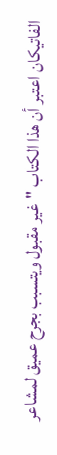الفاتيكان اعتبر أن هذا الكتاب "غير مقبول ويتسبب بجرح عميق لمشاعر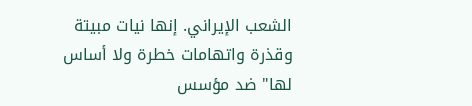الشعب الإيراني. إنها نيات مبيتة وقذرة واتهامات خطرة ولا أساس لها" ضد مؤسس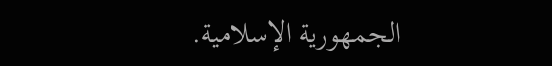الجمهورية الإسلامية.